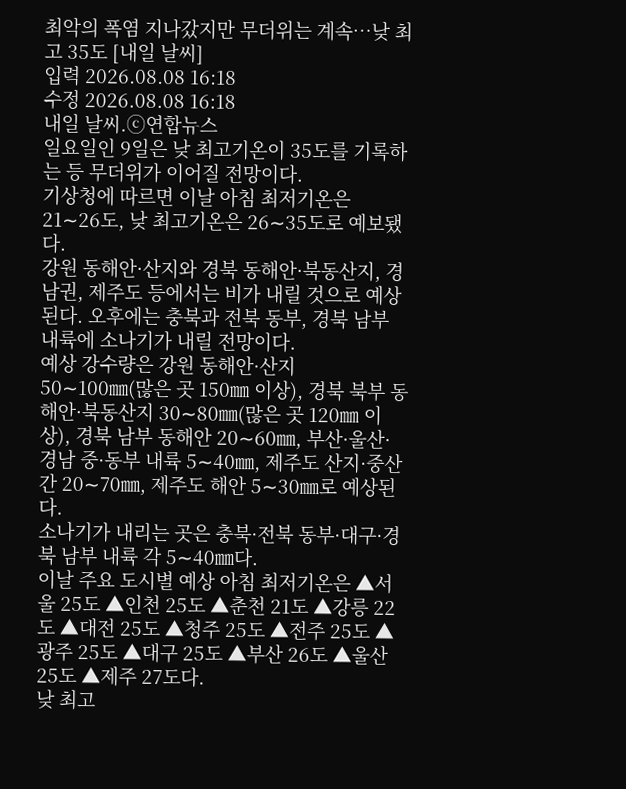최악의 폭염 지나갔지만 무더위는 계속…낮 최고 35도 [내일 날씨]
입력 2026.08.08 16:18
수정 2026.08.08 16:18
내일 날씨.ⓒ연합뉴스
일요일인 9일은 낮 최고기온이 35도를 기록하는 등 무더위가 이어질 전망이다.
기상청에 따르면 이날 아침 최저기온은 21∼26도, 낮 최고기온은 26∼35도로 예보됐다.
강원 동해안·산지와 경북 동해안·북동산지, 경남권, 제주도 등에서는 비가 내릴 것으로 예상된다. 오후에는 충북과 전북 동부, 경북 남부 내륙에 소나기가 내릴 전망이다.
예상 강수량은 강원 동해안·산지 50∼100㎜(많은 곳 150㎜ 이상), 경북 북부 동해안·북동산지 30∼80㎜(많은 곳 120㎜ 이상), 경북 남부 동해안 20∼60㎜, 부산·울산·경남 중·동부 내륙 5∼40㎜, 제주도 산지·중산간 20∼70㎜, 제주도 해안 5∼30㎜로 예상된다.
소나기가 내리는 곳은 충북·전북 동부·대구·경북 남부 내륙 각 5∼40㎜다.
이날 주요 도시별 예상 아침 최저기온은 ▲서울 25도 ▲인천 25도 ▲춘천 21도 ▲강릉 22도 ▲대전 25도 ▲청주 25도 ▲전주 25도 ▲광주 25도 ▲대구 25도 ▲부산 26도 ▲울산 25도 ▲제주 27도다.
낮 최고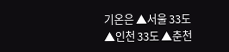기온은 ▲서울 33도 ▲인천 33도 ▲춘천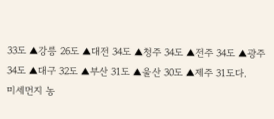33도 ▲강릉 26도 ▲대전 34도 ▲청주 34도 ▲전주 34도 ▲광주 34도 ▲대구 32도 ▲부산 31도 ▲울산 30도 ▲제주 31도다.
미세먼지 농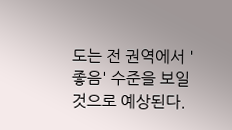도는 전 권역에서 '좋음' 수준을 보일 것으로 예상된다.